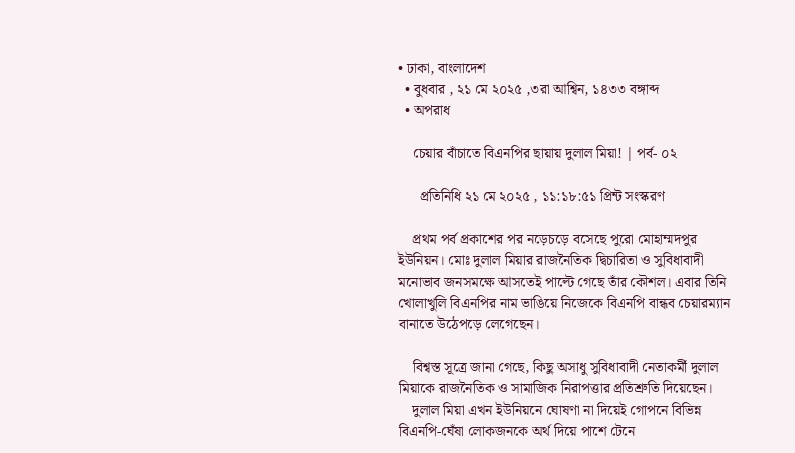• ঢাকা, বাংলাদেশ
  • বুধবার , ২১ মে ২০২৫ ,৩রা আশ্বিন, ১৪৩৩ বঙ্গাব্দ
  • অপরাধ

    চেয়ার বাঁচাতে বিএনপির ছায়ায় দুলাল মিয়া! | পর্ব- ০২

      প্রতিনিধি ২১ মে ২০২৫ , ১১:১৮:৫১ প্রিন্ট সংস্করণ

    প্রথম পর্ব প্রকাশের পর নড়েচড়ে বসেছে পুরো মোহাম্মদপুর ইউনিয়ন। মোঃ দুলাল মিয়ার রাজনৈতিক দ্বিচারিতা ও সুবিধাবাদী মনোভাব জনসমক্ষে আসতেই পাল্টে গেছে তাঁর কৌশল। এবার তিনি খোলাখুলি বিএনপির নাম ভাঙিয়ে নিজেকে বিএনপি বান্ধব চেয়ারম্যান বানাতে উঠেপড়ে লেগেছেন।

    বিশ্বস্ত সূত্রে জানা গেছে, কিছু অসাধু সুবিধাবাদী নেতাকর্মী দুলাল মিয়াকে রাজনৈতিক ও সামাজিক নিরাপত্তার প্রতিশ্রুতি দিয়েছেন।
    দুলাল মিয়া এখন ইউনিয়নে ঘোষণা না দিয়েই গোপনে বিভিন্ন বিএনপি-ঘেঁষা লোকজনকে অর্থ দিয়ে পাশে টেনে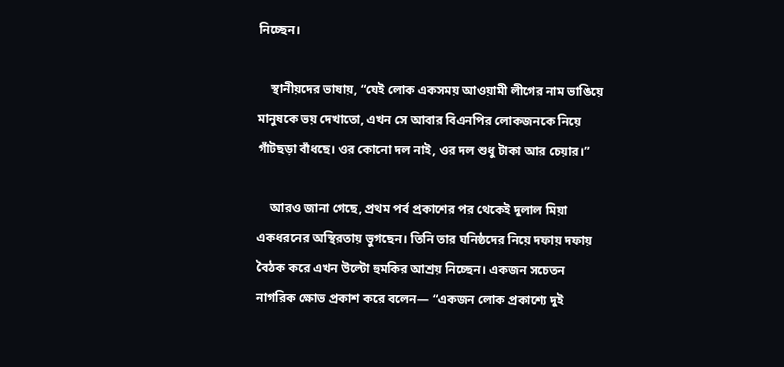নিচ্ছেন।

    স্থানীয়দের ভাষায়, “যেই লোক একসময় আওয়ামী লীগের নাম ভাঙিয়ে মানুষকে ভয় দেখাতো, এখন সে আবার বিএনপির লোকজনকে নিয়ে গাঁটছড়া বাঁধছে। ওর কোনো দল নাই, ওর দল শুধু টাকা আর চেয়ার।”

    আরও জানা গেছে, প্রথম পর্ব প্রকাশের পর থেকেই দুলাল মিয়া একধরনের অস্থিরতায় ভুগছেন। তিনি তার ঘনিষ্ঠদের নিয়ে দফায় দফায় বৈঠক করে এখন উল্টো হুমকির আশ্রয় নিচ্ছেন। একজন সচেতন নাগরিক ক্ষোভ প্রকাশ করে বলেন— “একজন লোক প্রকাশ্যে দুই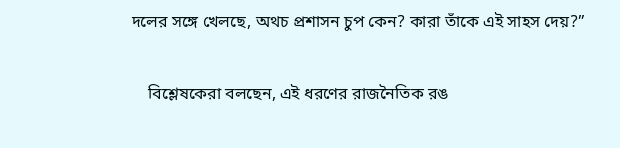দলের সঙ্গে খেলছে, অথচ প্রশাসন চুপ কেন? কারা তাঁকে এই সাহস দেয়?”

    বিশ্লেষকেরা বলছেন, এই ধরণের রাজনৈতিক রঙ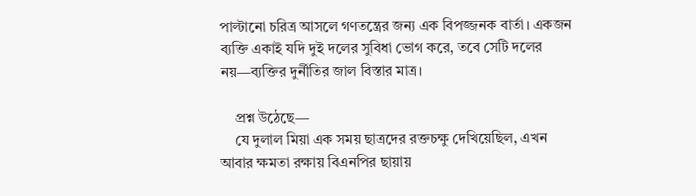পাল্টানো চরিত্র আসলে গণতন্ত্রের জন্য এক বিপজ্জনক বার্তা। একজন ব্যক্তি একাই যদি দুই দলের সুবিধা ভোগ করে, তবে সেটি দলের নয়—ব্যক্তির দুর্নীতির জাল বিস্তার মাত্র।

    প্রশ্ন উঠেছে—
    যে দুলাল মিয়া এক সময় ছাত্রদের রক্তচক্ষু দেখিয়েছিল, এখন আবার ক্ষমতা রক্ষায় বিএনপির ছায়ায়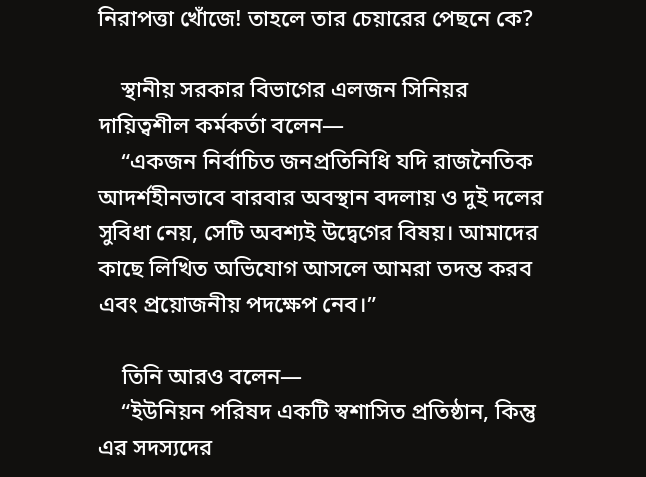নিরাপত্তা খোঁজে! তাহলে তার চেয়ারের পেছনে কে?

    স্থানীয় সরকার বিভাগের এলজন সিনিয়র দায়িত্বশীল কর্মকর্তা বলেন—
    “একজন নির্বাচিত জনপ্রতিনিধি যদি রাজনৈতিক আদর্শহীনভাবে বারবার অবস্থান বদলায় ও দুই দলের সুবিধা নেয়, সেটি অবশ্যই উদ্বেগের বিষয়। আমাদের কাছে লিখিত অভিযোগ আসলে আমরা তদন্ত করব এবং প্রয়োজনীয় পদক্ষেপ নেব।”

    তিনি আরও বলেন—
    “ইউনিয়ন পরিষদ একটি স্বশাসিত প্রতিষ্ঠান, কিন্তু এর সদস্যদের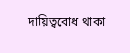দায়িত্ববোধ থাকা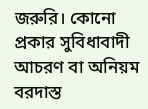জরুরি। কোনো প্রকার সুবিধাবাদী আচরণ বা অনিয়ম বরদাস্ত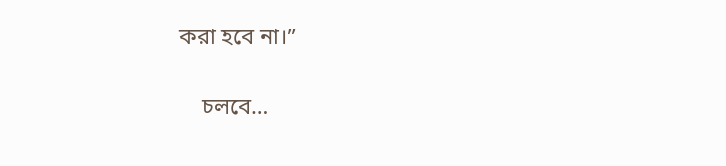করা হবে না।”

    চলবে…